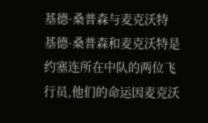基德·桑普森与麦克沃特
基德·桑普森和麦克沃特是约塞连所在中队的两位飞行员,他们的命运因麦克沃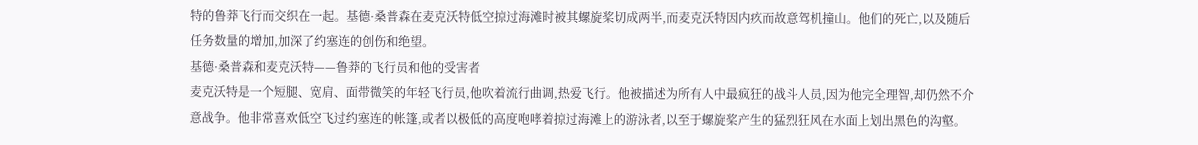特的鲁莽飞行而交织在一起。基德·桑普森在麦克沃特低空掠过海滩时被其螺旋桨切成两半,而麦克沃特因内疚而故意驾机撞山。他们的死亡,以及随后任务数量的增加,加深了约塞连的创伤和绝望。
基德·桑普森和麦克沃特——鲁莽的飞行员和他的受害者
麦克沃特是一个短腿、宽肩、面带微笑的年轻飞行员,他吹着流行曲调,热爱飞行。他被描述为所有人中最疯狂的战斗人员,因为他完全理智,却仍然不介意战争。他非常喜欢低空飞过约塞连的帐篷,或者以极低的高度咆哮着掠过海滩上的游泳者,以至于螺旋桨产生的猛烈狂风在水面上划出黑色的沟壑。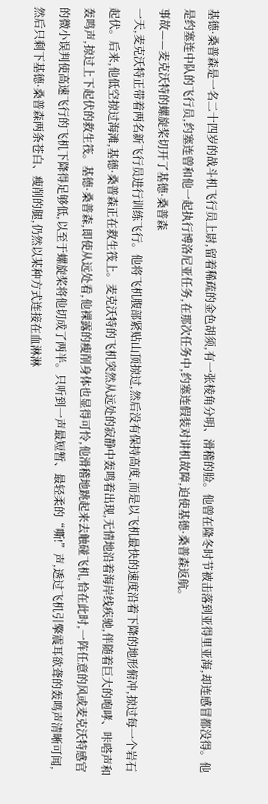基德·桑普森是一名二十四岁的战斗机飞行员上尉,留着稀疏的金色胡须,有一张棱角分明、滑稽的脸。他曾在隆冬时节被击落到亚得里亚海,却连感冒都没得。他是约塞连中队的飞行员,约塞连曾和他一起执行博洛尼亚任务,在那次任务中,约塞连假装对讲机故障,迫使基德·桑普森返航。
事故——麦克沃特的螺旋桨切开了基德·桑普森
一天,麦克沃特正带着两名新飞行员进行训练飞行。他将飞机腹部紧贴山顶掠过,然后没有保持高度,而是以飞机最快的速度沿着下降的地形俯冲,掠过每一个岩石起伏。后来,他低空掠过海滩,基德·桑普森正在救生筏上。麦克沃特的飞机突然从远处的寂静中轰鸣着出现,无情地沿着海岸线疾驰,伴随着巨大的咆哮、咔嗒声和轰鸣声,掠过上下起伏的救生筏。基德·桑普森,即使从远处看,他裸露的瘦削身体也显得可怜,他滑稽地跳起来去触碰飞机,恰在此时,一阵任意的风或麦克沃特感官的微小误判使高速飞行的飞机下降得足够低,以至于螺旋桨将他切成了两半。只听到一声最短暂、最轻柔的“嘶!”声,透过飞机引擎震耳欲聋的轰鸣声清晰可闻,然后只剩下基德·桑普森两条苍白、瘦削的腿,仍然以某种方式连接在血淋淋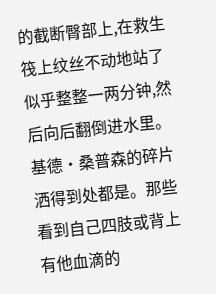的截断臀部上,在救生筏上纹丝不动地站了似乎整整一两分钟,然后向后翻倒进水里。基德·桑普森的碎片洒得到处都是。那些看到自己四肢或背上有他血滴的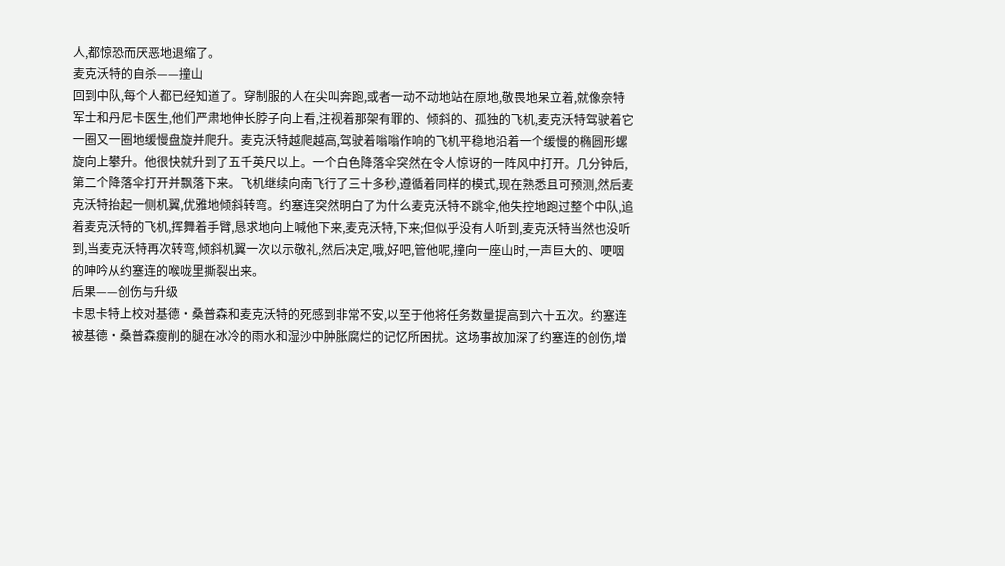人,都惊恐而厌恶地退缩了。
麦克沃特的自杀——撞山
回到中队,每个人都已经知道了。穿制服的人在尖叫奔跑,或者一动不动地站在原地,敬畏地呆立着,就像奈特军士和丹尼卡医生,他们严肃地伸长脖子向上看,注视着那架有罪的、倾斜的、孤独的飞机,麦克沃特驾驶着它一圈又一圈地缓慢盘旋并爬升。麦克沃特越爬越高,驾驶着嗡嗡作响的飞机平稳地沿着一个缓慢的椭圆形螺旋向上攀升。他很快就升到了五千英尺以上。一个白色降落伞突然在令人惊讶的一阵风中打开。几分钟后,第二个降落伞打开并飘落下来。飞机继续向南飞行了三十多秒,遵循着同样的模式,现在熟悉且可预测,然后麦克沃特抬起一侧机翼,优雅地倾斜转弯。约塞连突然明白了为什么麦克沃特不跳伞,他失控地跑过整个中队,追着麦克沃特的飞机,挥舞着手臂,恳求地向上喊他下来,麦克沃特,下来;但似乎没有人听到,麦克沃特当然也没听到,当麦克沃特再次转弯,倾斜机翼一次以示敬礼,然后决定,哦,好吧,管他呢,撞向一座山时,一声巨大的、哽咽的呻吟从约塞连的喉咙里撕裂出来。
后果——创伤与升级
卡思卡特上校对基德·桑普森和麦克沃特的死感到非常不安,以至于他将任务数量提高到六十五次。约塞连被基德·桑普森瘦削的腿在冰冷的雨水和湿沙中肿胀腐烂的记忆所困扰。这场事故加深了约塞连的创伤,增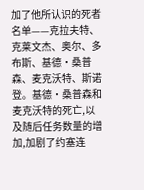加了他所认识的死者名单——克拉夫特、克莱文杰、奥尔、多布斯、基德·桑普森、麦克沃特、斯诺登。基德·桑普森和麦克沃特的死亡,以及随后任务数量的增加,加剧了约塞连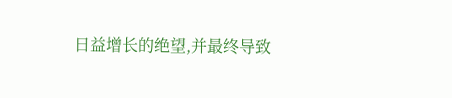日益增长的绝望,并最终导致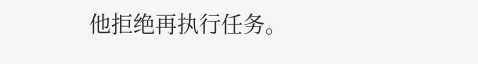他拒绝再执行任务。